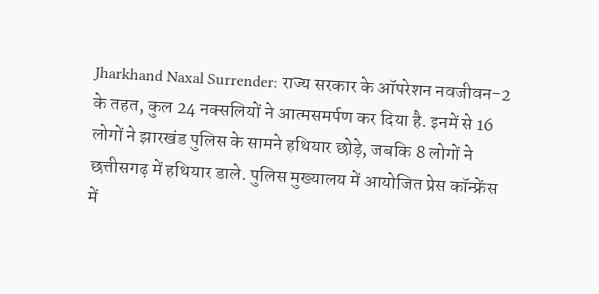Jharkhand Naxal Surrender: राज्य सरकार के ऑपरेशन नवजीवन-2 के तहत, कुल 24 नक्सलियों ने आत्मसमर्पण कर दिया है. इनमें से 16 लोगों ने झारखंड पुलिस के सामने हथियार छोड़े, जबकि 8 लोगों ने छत्तीसगढ़ में हथियार डाले. पुलिस मुख्यालय में आयोजित प्रेस कॉन्फ्रेंस में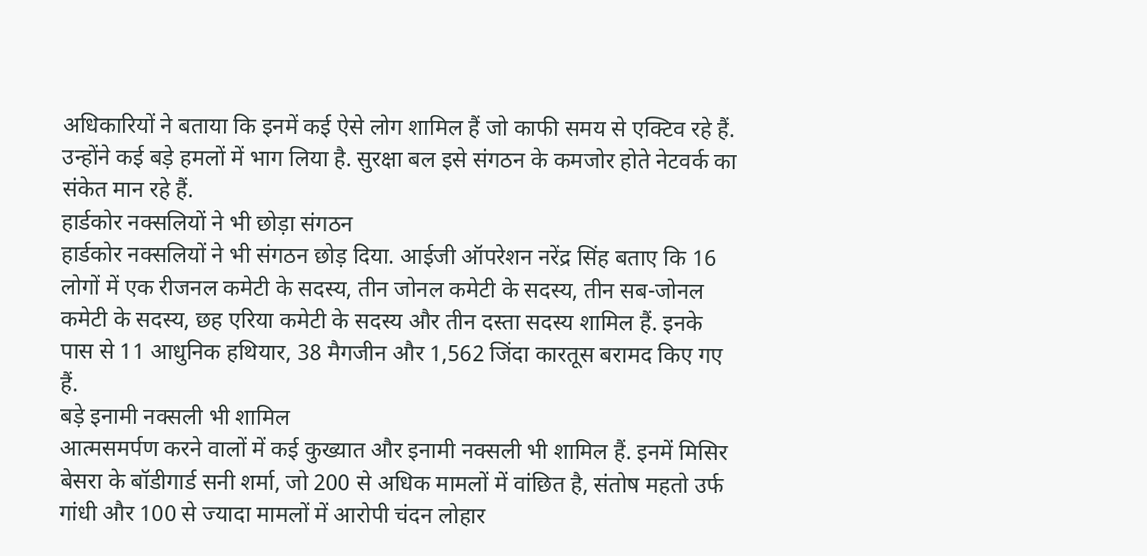अधिकारियों ने बताया कि इनमें कई ऐसे लोग शामिल हैं जो काफी समय से एक्टिव रहे हैं. उन्होंने कई बड़े हमलों में भाग लिया है. सुरक्षा बल इसे संगठन के कमजोर होते नेटवर्क का संकेत मान रहे हैं.
हार्डकोर नक्सलियों ने भी छोड़ा संगठन
हार्डकोर नक्सलियों ने भी संगठन छोड़ दिया. आईजी ऑपरेशन नरेंद्र सिंह बताए कि 16 लोगों में एक रीजनल कमेटी के सदस्य, तीन जोनल कमेटी के सदस्य, तीन सब-जोनल कमेटी के सदस्य, छह एरिया कमेटी के सदस्य और तीन दस्ता सदस्य शामिल हैं. इनके पास से 11 आधुनिक हथियार, 38 मैगजीन और 1,562 जिंदा कारतूस बरामद किए गए हैं.
बड़े इनामी नक्सली भी शामिल
आत्मसमर्पण करने वालों में कई कुख्यात और इनामी नक्सली भी शामिल हैं. इनमें मिसिर बेसरा के बॉडीगार्ड सनी शर्मा, जो 200 से अधिक मामलों में वांछित है, संतोष महतो उर्फ गांधी और 100 से ज्यादा मामलों में आरोपी चंदन लोहार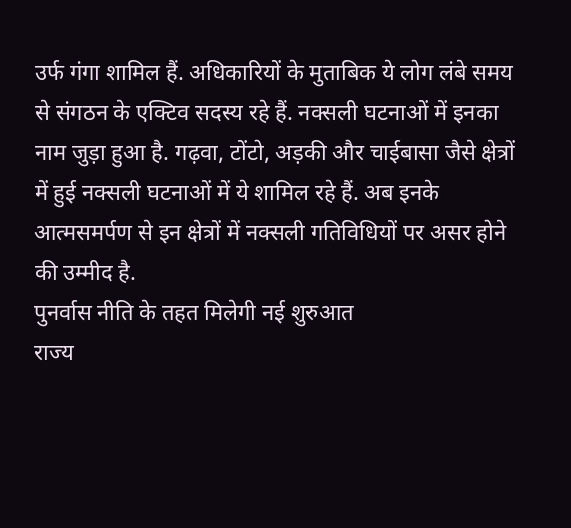उर्फ गंगा शामिल हैं. अधिकारियों के मुताबिक ये लोग लंबे समय से संगठन के एक्टिव सदस्य रहे हैं. नक्सली घटनाओं में इनका नाम जुड़ा हुआ है. गढ़वा, टोंटो, अड़की और चाईबासा जैसे क्षेत्रों में हुई नक्सली घटनाओं में ये शामिल रहे हैं. अब इनके आत्मसमर्पण से इन क्षेत्रों में नक्सली गतिविधियों पर असर होने की उम्मीद है.
पुनर्वास नीति के तहत मिलेगी नई शुरुआत
राज्य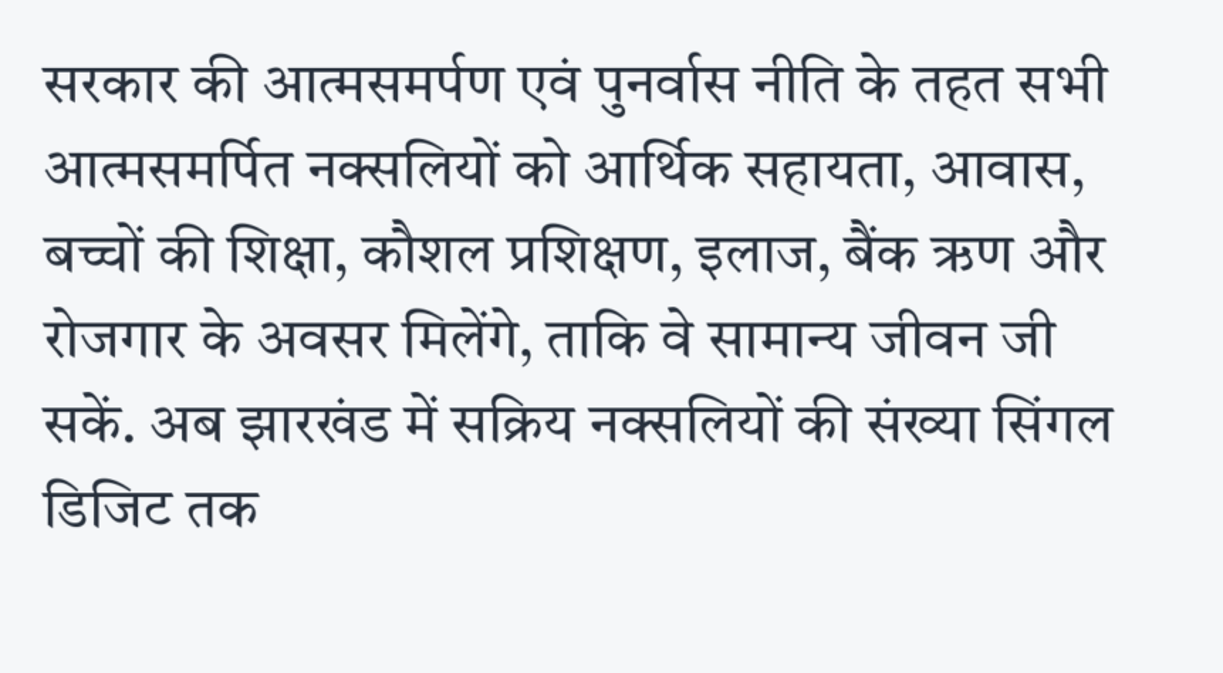सरकार की आत्मसमर्पण एवं पुनर्वास नीति के तहत सभी आत्मसमर्पित नक्सलियों को आर्थिक सहायता, आवास, बच्चों की शिक्षा, कौशल प्रशिक्षण, इलाज, बैंक ऋण और रोजगार के अवसर मिलेंगे, ताकि वे सामान्य जीवन जी सकें. अब झारखंड में सक्रिय नक्सलियों की संख्या सिंगल डिजिट तक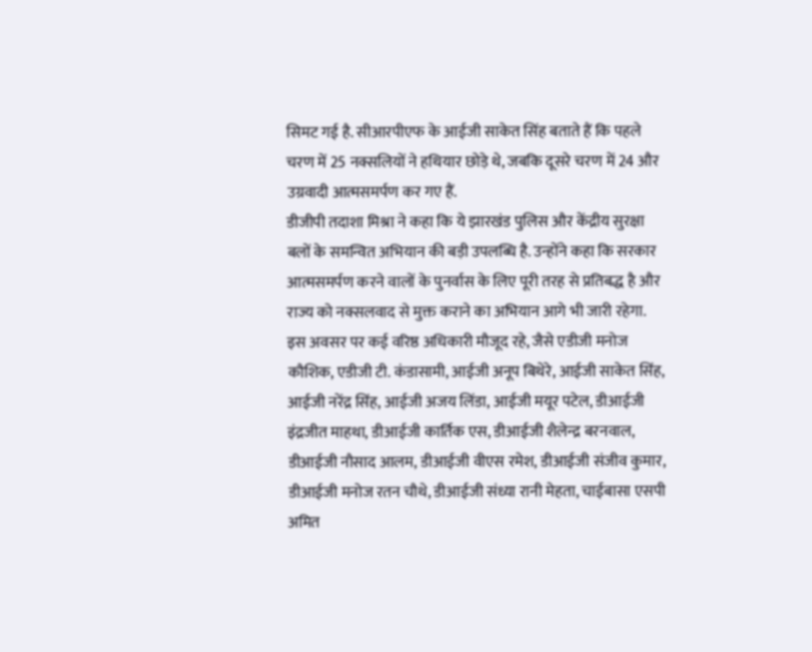सिमट गई है. सीआरपीएफ के आईजी साकेत सिंह बताते हैं कि पहले चरण में 25 नक्सलियों ने हथियार छोड़े थे, जबकि दूसरे चरण में 24 और उग्रवादी आत्मसमर्पण कर गए हैं.
डीजीपी तदाशा मिश्रा ने कहा कि ये झारखंड पुलिस और केंद्रीय सुरक्षा बलों के समन्वित अभियान की बड़ी उपलब्धि है. उन्होंने कहा कि सरकार आत्मसमर्पण करने वालों के पुनर्वास के लिए पूरी तरह से प्रतिबद्ध है और राज्य को नक्सलवाद से मुक्त कराने का अभियान आगे भी जारी रहेगा.
इस अवसर पर कई वरिष्ठ अधिकारी मौजूद रहे, जैसे एडीजी मनोज कौशिक, एडीजी टी. कंडासामी, आईजी अनूप बिथेरे, आईजी साकेत सिंह, आईजी नरेंद्र सिंह, आईजी अजय लिंडा, आईजी मयूर पटेल, डीआईजी इंद्रजीत माहथा, डीआईजी कार्तिक एस, डीआईजी शैलेन्द्र बरनवाल, डीआईजी नौसाद आलम, डीआईजी वीएस रमेश, डीआईजी संजीव कुमार, डीआईजी मनोज रतन चौथे, डीआईजी संध्या रानी मेहता, चाईबासा एसपी अमित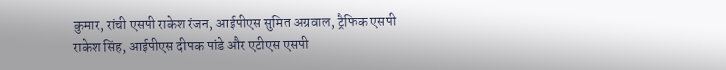कुमार, रांची एसपी राकेश रंजन, आईपीएस सुमित अग्रवाल, ट्रैफिक एसपी राकेश सिंह, आईपीएस दीपक पांडे और एटीएस एसपी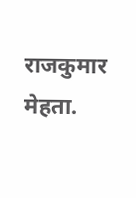राजकुमार मेहता.